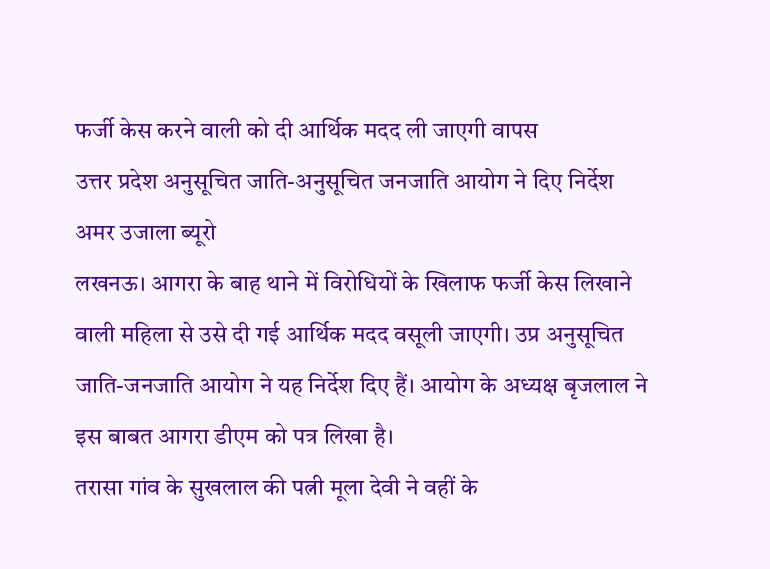फर्जी केस करने वाली को दी आर्थिक मदद ली जाएगी वापस
उत्तर प्रदेश अनुसूचित जाति-अनुसूचित जनजाति आयोग ने दिए निर्देश
अमर उजाला ब्यूरो
लखनऊ। आगरा के बाह थाने में विरोधियों के खिलाफ फर्जी केस लिखाने वाली महिला से उसे दी गई आर्थिक मदद वसूली जाएगी। उप्र अनुसूचित जाति-जनजाति आयोग ने यह निर्देश दिए हैं। आयोग के अध्यक्ष बृजलाल ने इस बाबत आगरा डीएम को पत्र लिखा है।
तरासा गांव के सुखलाल की पत्नी मूला देवी ने वहीं के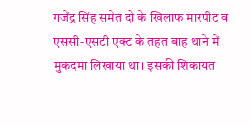गजेंद्र सिंह समेत दो के खिलाफ मारपीट व एससी-एसटी एक्ट के तहत बाह थाने में मुकदमा लिखाया था। इसकी शिकायत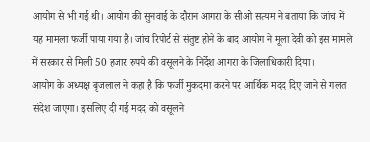आयोग से भी गई थी। आयोग की सुनवाई के दौरान आगरा के सीओ सत्यम ने बताया कि जांच में यह मामला फर्जी पाया गया है। जांच रिपोर्ट से संतुष्ट होने के बाद आयोग ने मूला देवी को इस मामले में सरकार से मिली 50 हजार रुपये की वसूलने के निर्देश आगरा के जिलाधिकारी दिया।
आयोग के अध्यक्ष बृजलाल ने कहा है कि फर्जी मुकदमा करने पर आर्थिक मदद दिए जाने से गलत संदेश जाएगा। इसलिए दी गई मदद को वसूलने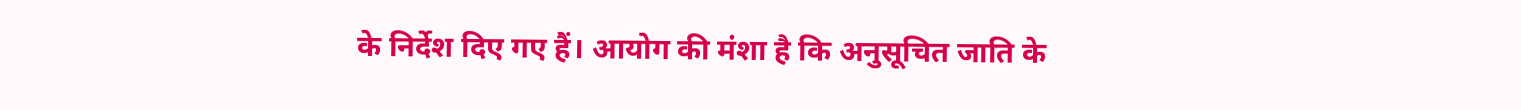के निर्देश दिए गए हैं। आयोग की मंशा है कि अनुसूचित जाति के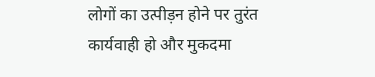लोगों का उत्पीड़न होने पर तुरंत कार्यवाही हो और मुकदमा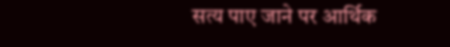सत्य पाए जाने पर आर्थिक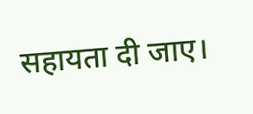सहायता दी जाए।